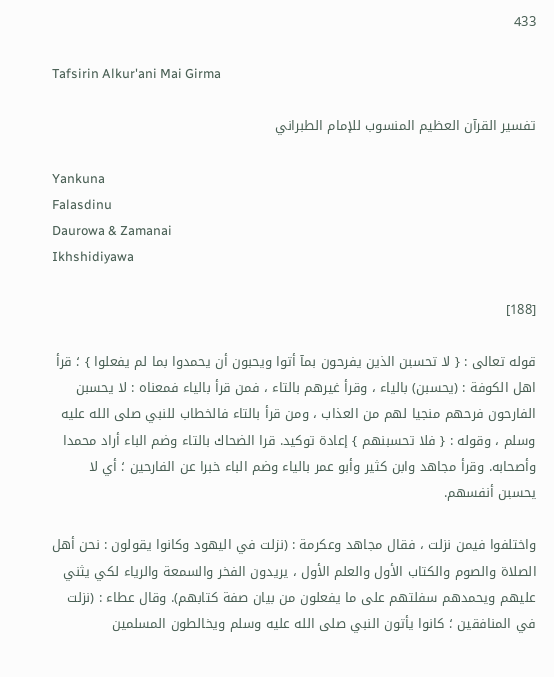433

Tafsirin Alkur'ani Mai Girma

تفسير القرآن العظيم المنسوب للإمام الطبراني

Yankuna
Falasdinu
Daurowa & Zamanai
Ikhshidiyawa

[188]

قوله تعالى : { لا تحسبن الذين يفرحون بمآ أتوا ويحبون أن يحمدوا بما لم يفعلوا } ؛ قرأ اهل الكوفة : (يحسبن) بالياء ، وقرأ غيرهم بالتاء ، فمن قرأ بالياء فمعناه : لا يحسبن الفارحون فرحهم منجيا لهم من العذاب ، ومن قرأ بالتاء فالخطاب للنبي صلى الله عليه وسلم ، وقوله : { فلا تحسبنهم } إعادة توكيد. قرا الضحاك بالتاء وضم الباء أراد محمدا وأصحابه. وقرأ مجاهد وابن كثير وأبو عمر بالياء وضم الباء خبرا عن الفارحين ؛ أي لا يحسبن أنفسهم.

واختلفوا فيمن نزلت ، فقال مجاهد وعكرمة : (نزلت في اليهود وكانوا يقولون : نحن أهل الصلاة والصوم والكتاب الأول والعلم الأول ، يريدون الفخر والسمعة والرياء لكي يثني عليهم ويحمدهم سفلتهم على ما يفعلون من بيان صفة كتابهم). وقال عطاء : (نزلت في المنافقين ؛ كانوا يأتون النبي صلى الله عليه وسلم ويخالطون المسلمين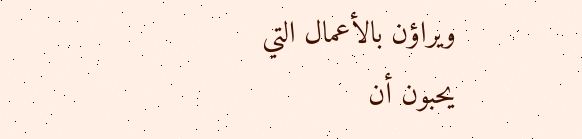ويراؤن بالأعمال التي يحبون أن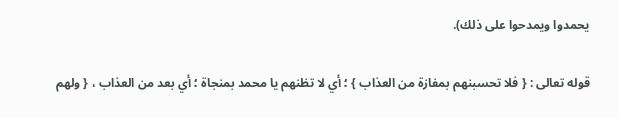يحمدوا ويمدحوا على ذلك).

قوله تعالى : { فلا تحسبنهم بمفازة من العذاب } ؛ أي لا تظنهم يا محمد بمنجاة ؛ أي بعد من العذاب ، { ولهم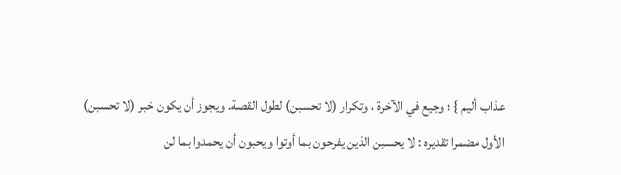عذاب أليم } ؛ وجيع في الآخرة ، وتكرار (لا تحسبن) لطول القصة. ويجوز أن يكون خبر (لا تحسبن) الأول مضمرا تقديره : لا يحسبن الذين يفرحون بما أوتوا ويحبون أن يحمدوا بما لن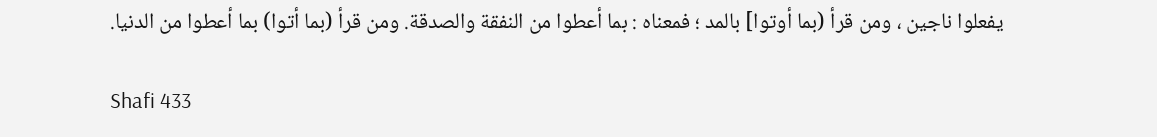يفعلوا ناجين ، ومن قرأ (بما أوتوا] بالمد ؛ فمعناه : بما أعطوا من النفقة والصدقة. ومن قرأ (بما أتوا) بما أعطوا من الدنيا.

Shafi 433